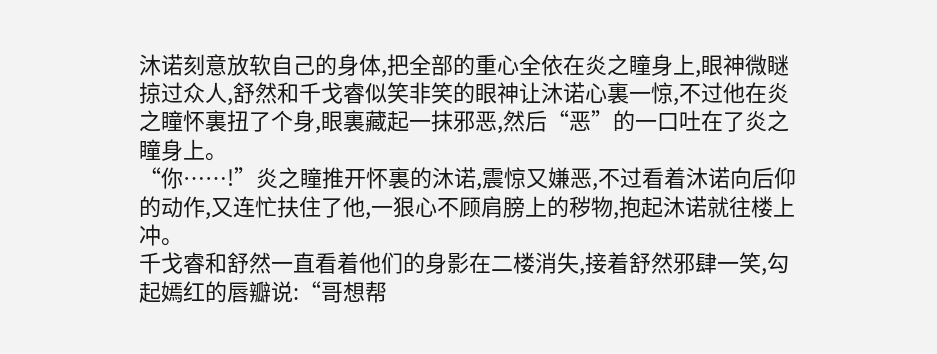沐诺刻意放软自己的身体,把全部的重心全依在炎之瞳身上,眼神微瞇掠过众人,舒然和千戈睿似笑非笑的眼神让沐诺心裏一惊,不过他在炎之瞳怀裏扭了个身,眼裏藏起一抹邪恶,然后“恶”的一口吐在了炎之瞳身上。
“你……!”炎之瞳推开怀裏的沐诺,震惊又嫌恶,不过看着沐诺向后仰的动作,又连忙扶住了他,一狠心不顾肩膀上的秽物,抱起沐诺就往楼上冲。
千戈睿和舒然一直看着他们的身影在二楼消失,接着舒然邪肆一笑,勾起嫣红的唇瓣说:“哥想帮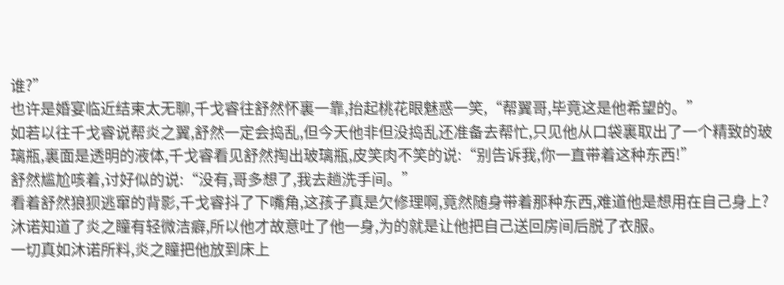谁?”
也许是婚宴临近结束太无聊,千戈睿往舒然怀裏一靠,抬起桃花眼魅惑一笑,“帮翼哥,毕竟这是他希望的。”
如若以往千戈睿说帮炎之翼,舒然一定会捣乱,但今天他非但没捣乱还准备去帮忙,只见他从口袋裏取出了一个精致的玻璃瓶,裏面是透明的液体,千戈睿看见舒然掏出玻璃瓶,皮笑肉不笑的说:“别告诉我,你一直带着这种东西!”
舒然尴尬咳着,讨好似的说:“没有,哥多想了,我去趟洗手间。”
看着舒然狼狈逃窜的背影,千戈睿抖了下嘴角,这孩子真是欠修理啊,竟然随身带着那种东西,难道他是想用在自己身上?
沐诺知道了炎之瞳有轻微洁癖,所以他才故意吐了他一身,为的就是让他把自己送回房间后脱了衣服。
一切真如沐诺所料,炎之瞳把他放到床上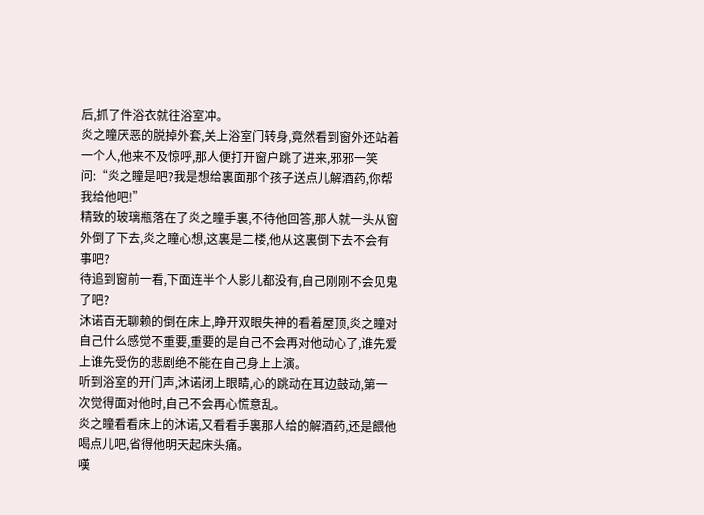后,抓了件浴衣就往浴室冲。
炎之瞳厌恶的脱掉外套,关上浴室门转身,竟然看到窗外还站着一个人,他来不及惊呼,那人便打开窗户跳了进来,邪邪一笑问:“炎之瞳是吧?我是想给裏面那个孩子送点儿解酒药,你帮我给他吧!”
精致的玻璃瓶落在了炎之瞳手裏,不待他回答,那人就一头从窗外倒了下去,炎之瞳心想,这裏是二楼,他从这裏倒下去不会有事吧?
待追到窗前一看,下面连半个人影儿都没有,自己刚刚不会见鬼了吧?
沐诺百无聊赖的倒在床上,睁开双眼失神的看着屋顶,炎之瞳对自己什么感觉不重要,重要的是自己不会再对他动心了,谁先爱上谁先受伤的悲剧绝不能在自己身上上演。
听到浴室的开门声,沐诺闭上眼睛,心的跳动在耳边鼓动,第一次觉得面对他时,自己不会再心慌意乱。
炎之瞳看看床上的沐诺,又看看手裏那人给的解酒药,还是餵他喝点儿吧,省得他明天起床头痛。
嘆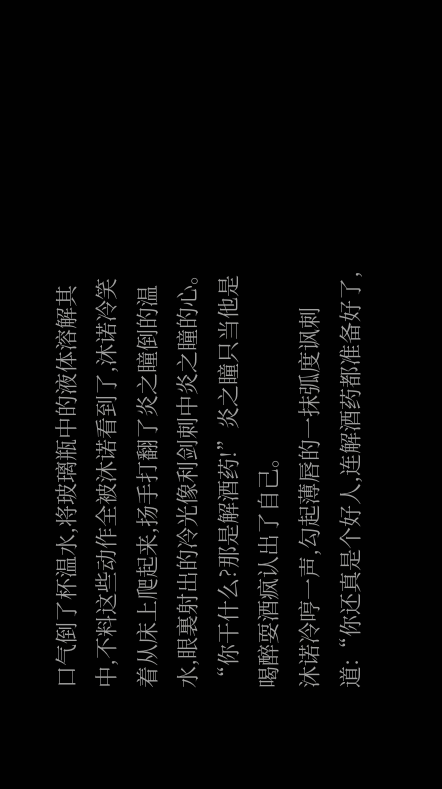口气倒了杯温水,将玻璃瓶中的液体溶解其中,不料这些动作全被沐诺看到了,沐诺冷笑着从床上爬起来,扬手打翻了炎之瞳倒的温水,眼裏射出的冷光像利剑刺中炎之瞳的心。
“你干什么?那是解酒药!”炎之瞳只当他是喝醉耍酒疯认出了自己。
沐诺冷哼一声,勾起薄唇的一抹弧度讽刺道:“你还真是个好人,连解酒药都准备好了,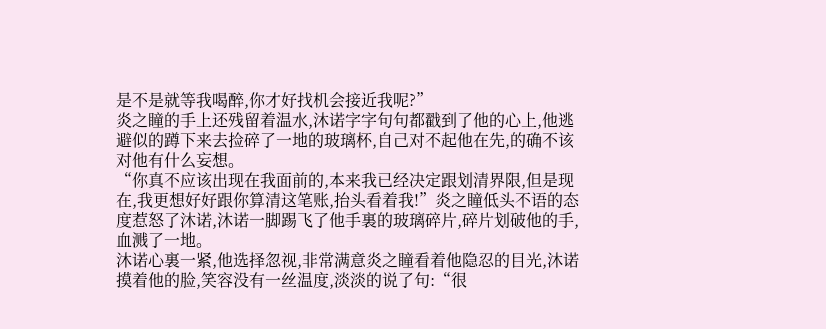是不是就等我喝醉,你才好找机会接近我呢?”
炎之瞳的手上还残留着温水,沐诺字字句句都戳到了他的心上,他逃避似的蹲下来去捡碎了一地的玻璃杯,自己对不起他在先,的确不该对他有什么妄想。
“你真不应该出现在我面前的,本来我已经决定跟划清界限,但是现在,我更想好好跟你算清这笔账,抬头看着我!”炎之瞳低头不语的态度惹怒了沐诺,沐诺一脚踢飞了他手裏的玻璃碎片,碎片划破他的手,血溅了一地。
沐诺心裏一紧,他选择忽视,非常满意炎之瞳看着他隐忍的目光,沐诺摸着他的脸,笑容没有一丝温度,淡淡的说了句:“很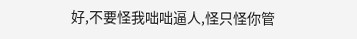好,不要怪我咄咄逼人,怪只怪你管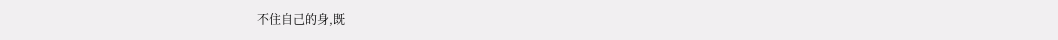不住自己的身,既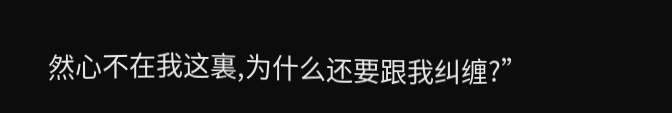然心不在我这裏,为什么还要跟我纠缠?”